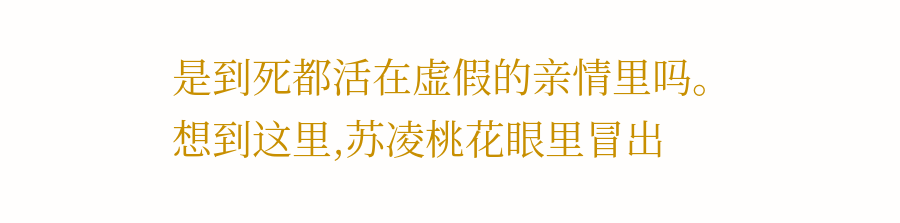是到死都活在虚假的亲情里吗。
想到这里,苏凌桃花眼里冒出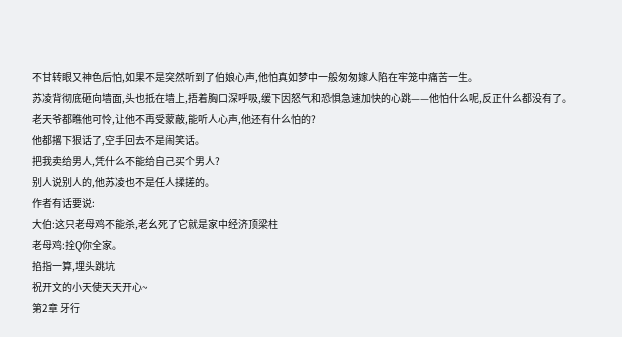不甘转眼又神色后怕,如果不是突然听到了伯娘心声,他怕真如梦中一般匆匆嫁人陷在牢笼中痛苦一生。
苏凌背彻底砸向墙面,头也抵在墙上,捂着胸口深呼吸,缓下因怒气和恐惧急速加快的心跳——他怕什么呢,反正什么都没有了。
老天爷都瞧他可怜,让他不再受蒙蔽,能听人心声,他还有什么怕的?
他都撂下狠话了,空手回去不是闹笑话。
把我卖给男人,凭什么不能给自己买个男人?
别人说别人的,他苏凌也不是任人揉搓的。
作者有话要说:
大伯:这只老母鸡不能杀,老幺死了它就是家中经济顶梁柱
老母鸡:拴Q你全家。
掐指一算,埋头跳坑
祝开文的小天使天天开心~
第2章 牙行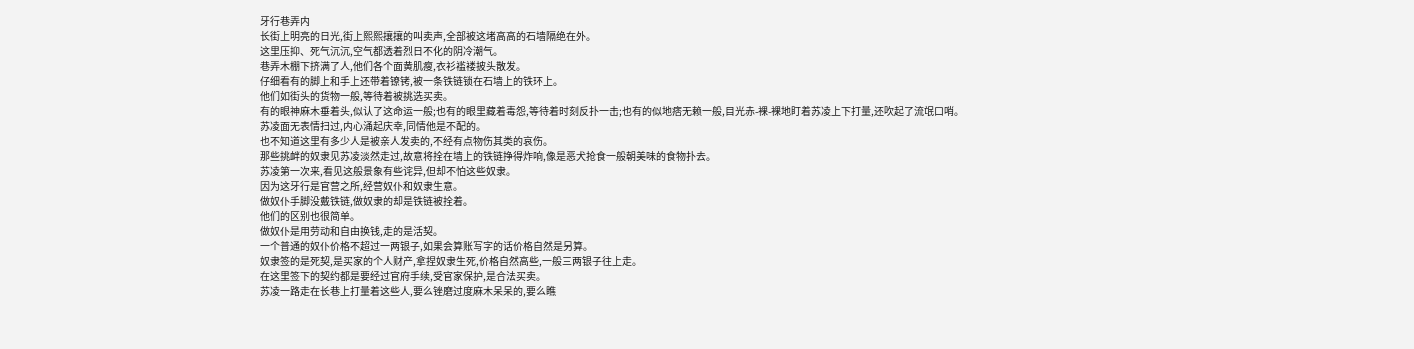牙行巷弄内
长街上明亮的日光,街上熙熙攘攘的叫卖声,全部被这堵高高的石墙隔绝在外。
这里压抑、死气沉沉,空气都透着烈日不化的阴冷潮气。
巷弄木棚下挤满了人,他们各个面黄肌瘦,衣衫褴褛披头散发。
仔细看有的脚上和手上还带着镣铐,被一条铁链锁在石墙上的铁环上。
他们如街头的货物一般,等待着被挑选买卖。
有的眼神麻木垂着头,似认了这命运一般;也有的眼里藏着毒怨,等待着时刻反扑一击;也有的似地痞无赖一般,目光赤-裸-裸地盯着苏凌上下打量,还吹起了流氓口哨。
苏凌面无表情扫过,内心涌起庆幸,同情他是不配的。
也不知道这里有多少人是被亲人发卖的,不经有点物伤其类的哀伤。
那些挑衅的奴隶见苏凌淡然走过,故意将拴在墙上的铁链挣得炸响,像是恶犬抢食一般朝美味的食物扑去。
苏凌第一次来,看见这般景象有些诧异,但却不怕这些奴隶。
因为这牙行是官营之所,经营奴仆和奴隶生意。
做奴仆手脚没戴铁链,做奴隶的却是铁链被拴着。
他们的区别也很简单。
做奴仆是用劳动和自由换钱,走的是活契。
一个普通的奴仆价格不超过一两银子,如果会算账写字的话价格自然是另算。
奴隶签的是死契,是买家的个人财产,拿捏奴隶生死,价格自然高些,一般三两银子往上走。
在这里签下的契约都是要经过官府手续,受官家保护,是合法买卖。
苏凌一路走在长巷上打量着这些人,要么锉磨过度麻木呆呆的,要么瞧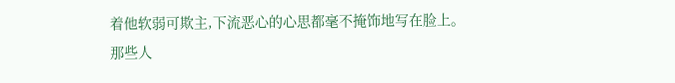着他软弱可欺主,下流恶心的心思都毫不掩饰地写在脸上。
那些人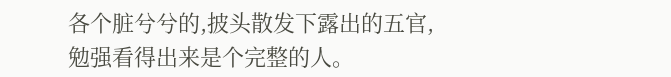各个脏兮兮的,披头散发下露出的五官,勉强看得出来是个完整的人。